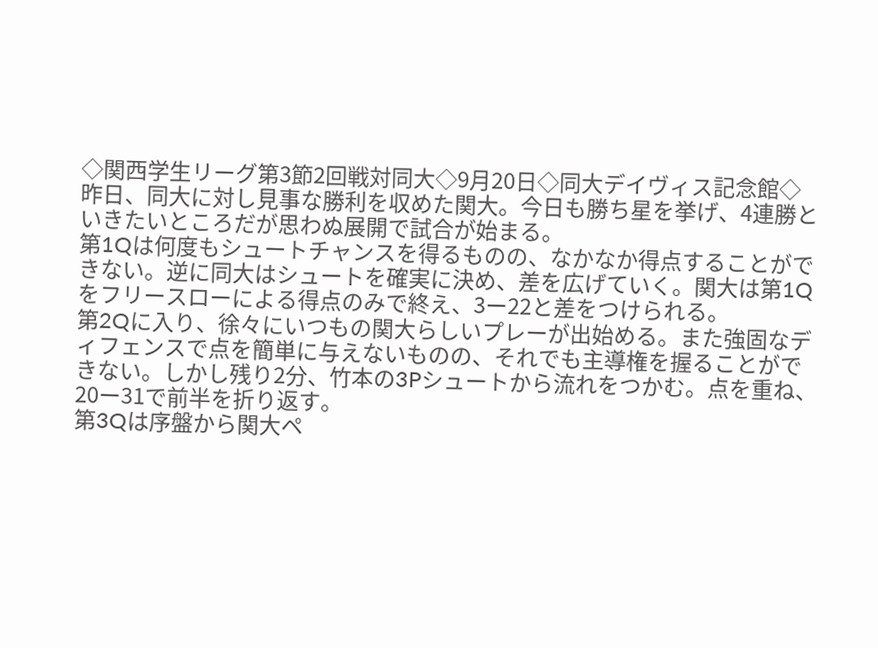◇関西学生リーグ第3節2回戦対同大◇9月20日◇同大デイヴィス記念館◇
昨日、同大に対し見事な勝利を収めた関大。今日も勝ち星を挙げ、4連勝といきたいところだが思わぬ展開で試合が始まる。
第1Qは何度もシュートチャンスを得るものの、なかなか得点することができない。逆に同大はシュートを確実に決め、差を広げていく。関大は第1Qをフリースローによる得点のみで終え、3ー22と差をつけられる。
第2Qに入り、徐々にいつもの関大らしいプレーが出始める。また強固なディフェンスで点を簡単に与えないものの、それでも主導権を握ることができない。しかし残り2分、竹本の3Pシュートから流れをつかむ。点を重ね、20ー31で前半を折り返す。
第3Qは序盤から関大ペ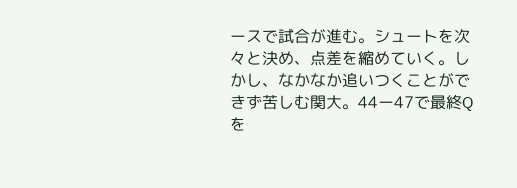ースで試合が進む。シュートを次々と決め、点差を縮めていく。しかし、なかなか追いつくことができず苦しむ関大。44ー47で最終Qを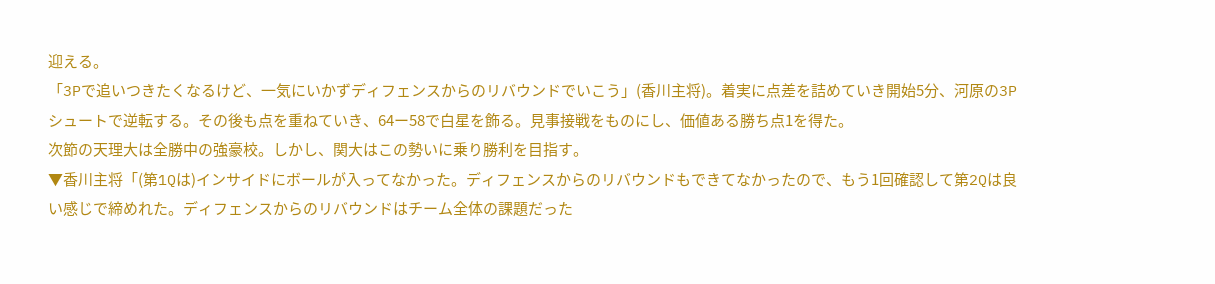迎える。
「3Pで追いつきたくなるけど、一気にいかずディフェンスからのリバウンドでいこう」(香川主将)。着実に点差を詰めていき開始5分、河原の3Pシュートで逆転する。その後も点を重ねていき、64ー58で白星を飾る。見事接戦をものにし、価値ある勝ち点1を得た。
次節の天理大は全勝中の強豪校。しかし、関大はこの勢いに乗り勝利を目指す。
▼香川主将「(第1Qは)インサイドにボールが入ってなかった。ディフェンスからのリバウンドもできてなかったので、もう1回確認して第2Qは良い感じで締めれた。ディフェンスからのリバウンドはチーム全体の課題だった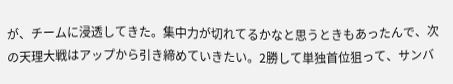が、チームに浸透してきた。集中力が切れてるかなと思うときもあったんで、次の天理大戦はアップから引き締めていきたい。2勝して単独首位狙って、サンバ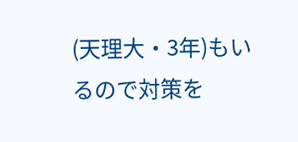(天理大・3年)もいるので対策を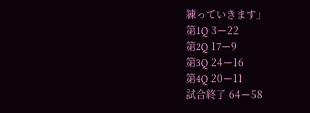練っていきます」
第1Q 3ー22
第2Q 17ー9
第3Q 24ー16
第4Q 20ー11
試合終了 64ー58